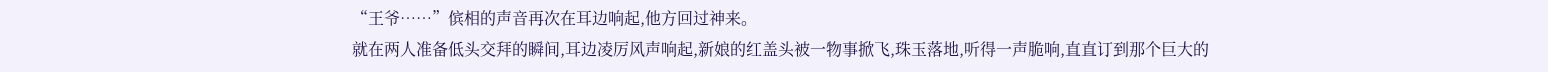“王爷……”傧相的声音再次在耳边响起,他方回过神来。
就在两人准备低头交拜的瞬间,耳边凌厉风声响起,新娘的红盖头被一物事掀飞,珠玉落地,听得一声脆响,直直订到那个巨大的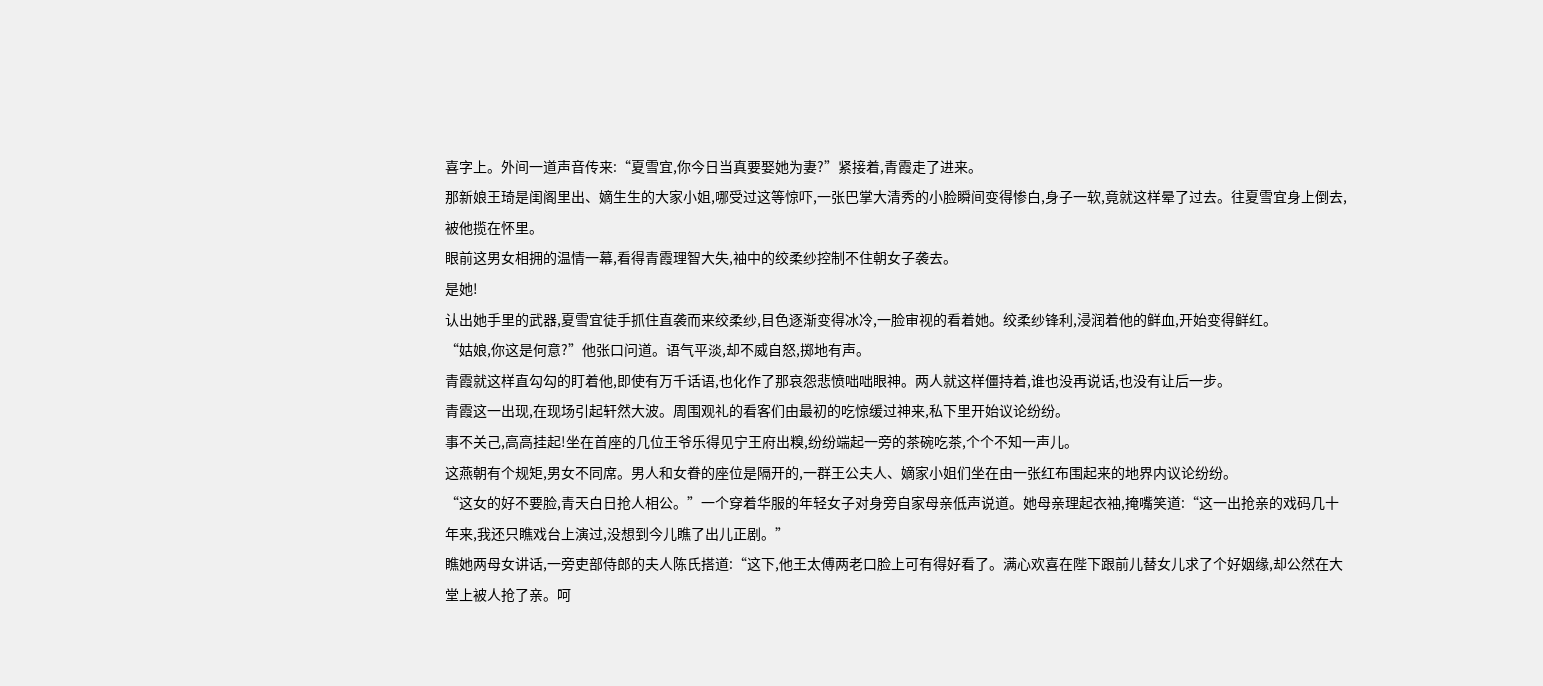喜字上。外间一道声音传来:“夏雪宜,你今日当真要娶她为妻?”紧接着,青霞走了进来。
那新娘王琦是闺阁里出、嫡生生的大家小姐,哪受过这等惊吓,一张巴掌大清秀的小脸瞬间变得惨白,身子一软,竟就这样晕了过去。往夏雪宜身上倒去,被他揽在怀里。
眼前这男女相拥的温情一幕,看得青霞理智大失,袖中的绞柔纱控制不住朝女子袭去。
是她!
认出她手里的武器,夏雪宜徒手抓住直袭而来绞柔纱,目色逐渐变得冰冷,一脸审视的看着她。绞柔纱锋利,浸润着他的鲜血,开始变得鲜红。
“姑娘,你这是何意?”他张口问道。语气平淡,却不威自怒,掷地有声。
青霞就这样直勾勾的盯着他,即使有万千话语,也化作了那哀怨悲愤咄咄眼神。两人就这样僵持着,谁也没再说话,也没有让后一步。
青霞这一出现,在现场引起轩然大波。周围观礼的看客们由最初的吃惊缓过神来,私下里开始议论纷纷。
事不关己,高高挂起!坐在首座的几位王爷乐得见宁王府出糗,纷纷端起一旁的茶碗吃茶,个个不知一声儿。
这燕朝有个规矩,男女不同席。男人和女眷的座位是隔开的,一群王公夫人、嫡家小姐们坐在由一张红布围起来的地界内议论纷纷。
“这女的好不要脸,青天白日抢人相公。”一个穿着华服的年轻女子对身旁自家母亲低声说道。她母亲理起衣袖,掩嘴笑道:“这一出抢亲的戏码几十年来,我还只瞧戏台上演过,没想到今儿瞧了出儿正剧。”
瞧她两母女讲话,一旁吏部侍郎的夫人陈氏搭道:“这下,他王太傅两老口脸上可有得好看了。满心欢喜在陛下跟前儿替女儿求了个好姻缘,却公然在大堂上被人抢了亲。呵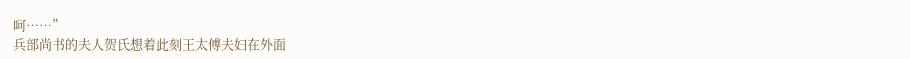呵……”
兵部尚书的夫人贺氏想着此刻王太傅夫妇在外面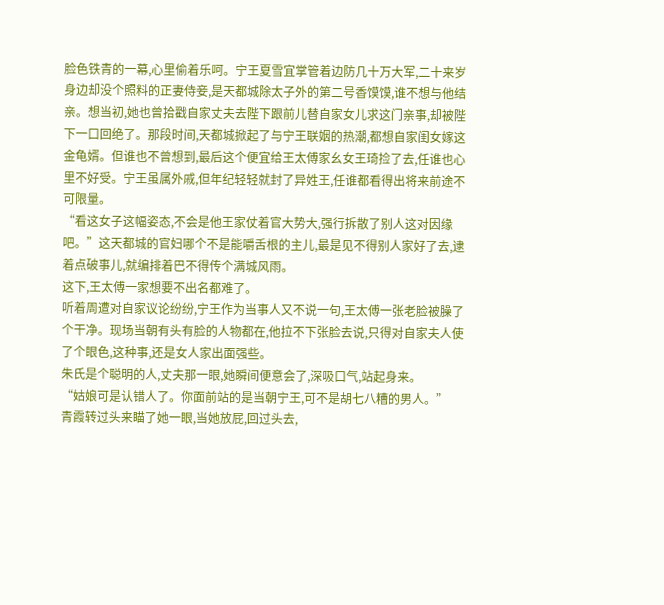脸色铁青的一幕,心里偷着乐呵。宁王夏雪宜掌管着边防几十万大军,二十来岁身边却没个照料的正妻侍妾,是天都城除太子外的第二号香馍馍,谁不想与他结亲。想当初,她也曾拾戳自家丈夫去陛下跟前儿替自家女儿求这门亲事,却被陛下一口回绝了。那段时间,天都城掀起了与宁王联姻的热潮,都想自家闺女嫁这金龟婿。但谁也不曾想到,最后这个便宜给王太傅家幺女王琦捡了去,任谁也心里不好受。宁王虽属外戚,但年纪轻轻就封了异姓王,任谁都看得出将来前途不可限量。
“看这女子这幅姿态,不会是他王家仗着官大势大,强行拆散了别人这对因缘吧。”这天都城的官妇哪个不是能嚼舌根的主儿,最是见不得别人家好了去,逮着点破事儿,就编排着巴不得传个满城风雨。
这下,王太傅一家想要不出名都难了。
听着周遭对自家议论纷纷,宁王作为当事人又不说一句,王太傅一张老脸被臊了个干净。现场当朝有头有脸的人物都在,他拉不下张脸去说,只得对自家夫人使了个眼色,这种事,还是女人家出面强些。
朱氏是个聪明的人,丈夫那一眼,她瞬间便意会了,深吸口气,站起身来。
“姑娘可是认错人了。你面前站的是当朝宁王,可不是胡七八糟的男人。”
青霞转过头来瞄了她一眼,当她放屁,回过头去,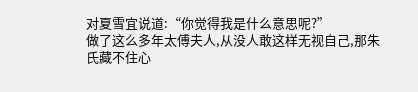对夏雪宜说道:“你觉得我是什么意思呢?”
做了这么多年太傅夫人,从没人敢这样无视自己,那朱氏藏不住心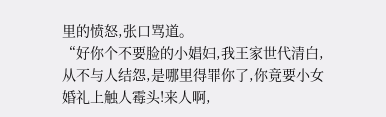里的愤怒,张口骂道。
“好你个不要脸的小娼妇,我王家世代清白,从不与人结怨,是哪里得罪你了,你竟要小女婚礼上触人霉头!来人啊,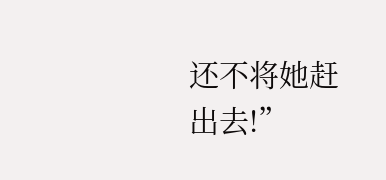还不将她赶出去!”